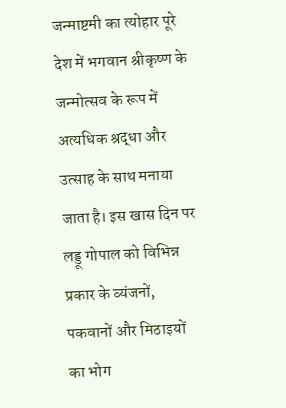जन्माष्टमी का त्योहार पूरे देश में भगवान श्रीकृष्ण के जन्मोत्सव के रूप में अत्यधिक श्रद्धा और उत्साह के साथ मनाया जाता है। इस खास दिन पर लड्डू गोपाल को विभिन्न प्रकार के व्यंजनों, पकवानों और मिठाइयों का भोग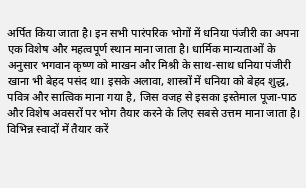अर्पित किया जाता है। इन सभी पारंपरिक भोगों में धनिया पंजीरी का अपना एक विशेष और महत्वपूर्ण स्थान माना जाता है। धार्मिक मान्यताओं के अनुसार भगवान कृष्ण को माखन और मिश्री के साथ-साथ धनिया पंजीरी खाना भी बेहद पसंद था। इसके अलावा, शास्त्रों में धनिया को बेहद शुद्ध, पवित्र और सात्विक माना गया है, जिस वजह से इसका इस्तेमाल पूजा-पाठ और विशेष अवसरों पर भोग तैयार करने के लिए सबसे उत्तम माना जाता है।
विभिन्न स्वादों में तैयार करें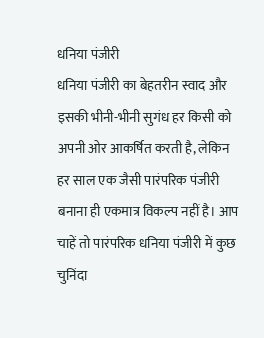धनिया पंजीरी
धनिया पंजीरी का बेहतरीन स्वाद और इसकी भीनी-भीनी सुगंध हर किसी को अपनी ओर आकर्षित करती है, लेकिन हर साल एक जैसी पारंपरिक पंजीरी बनाना ही एकमात्र विकल्प नहीं है। आप चाहें तो पारंपरिक धनिया पंजीरी में कुछ चुनिंदा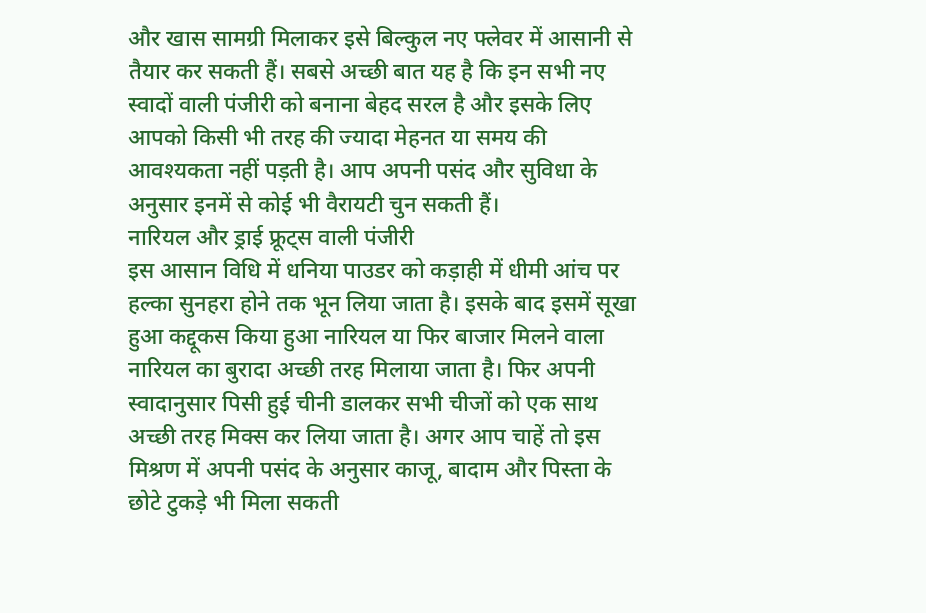और खास सामग्री मिलाकर इसे बिल्कुल नए फ्लेवर में आसानी से तैयार कर सकती हैं। सबसे अच्छी बात यह है कि इन सभी नए स्वादों वाली पंजीरी को बनाना बेहद सरल है और इसके लिए आपको किसी भी तरह की ज्यादा मेहनत या समय की आवश्यकता नहीं पड़ती है। आप अपनी पसंद और सुविधा के अनुसार इनमें से कोई भी वैरायटी चुन सकती हैं।
नारियल और ड्राई फ्रूट्स वाली पंजीरी
इस आसान विधि में धनिया पाउडर को कड़ाही में धीमी आंच पर हल्का सुनहरा होने तक भून लिया जाता है। इसके बाद इसमें सूखा हुआ कद्दूकस किया हुआ नारियल या फिर बाजार मिलने वाला नारियल का बुरादा अच्छी तरह मिलाया जाता है। फिर अपनी स्वादानुसार पिसी हुई चीनी डालकर सभी चीजों को एक साथ अच्छी तरह मिक्स कर लिया जाता है। अगर आप चाहें तो इस मिश्रण में अपनी पसंद के अनुसार काजू, बादाम और पिस्ता के छोटे टुकड़े भी मिला सकती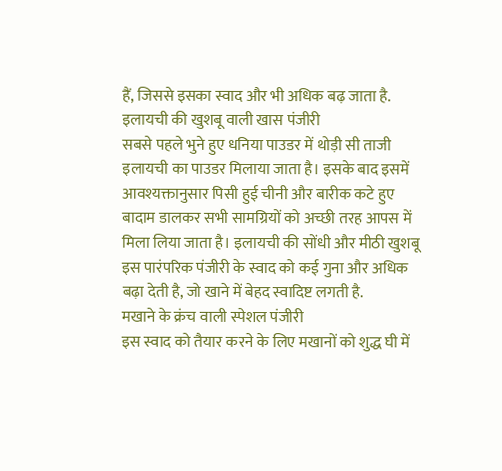हैं, जिससे इसका स्वाद और भी अधिक बढ़ जाता है.
इलायची की खुशबू वाली खास पंजीरी
सबसे पहले भुने हुए धनिया पाउडर में थोड़ी सी ताजी इलायची का पाउडर मिलाया जाता है। इसके बाद इसमें आवश्यक्तानुसार पिसी हुई चीनी और बारीक कटे हुए बादाम डालकर सभी सामग्रियों को अच्छी तरह आपस में मिला लिया जाता है। इलायची की सोंधी और मीठी खुशबू इस पारंपरिक पंजीरी के स्वाद को कई गुना और अधिक बढ़ा देती है, जो खाने में बेहद स्वादिष्ट लगती है.
मखाने के क्रंच वाली स्पेशल पंजीरी
इस स्वाद को तैयार करने के लिए मखानों को शुद्ध घी में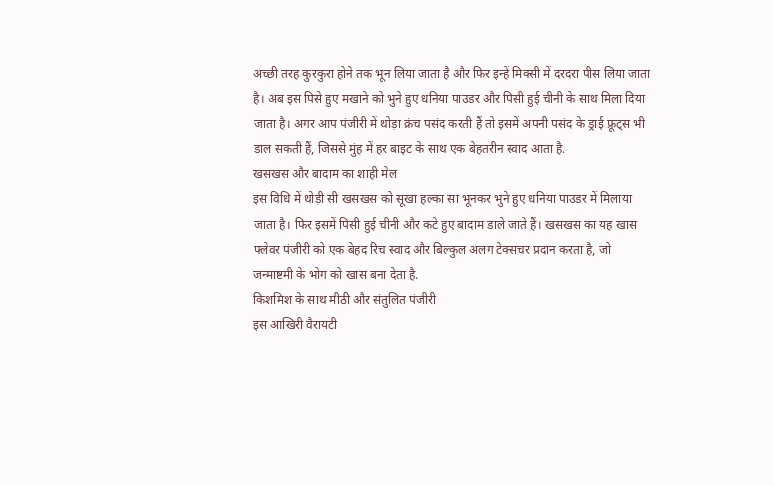अच्छी तरह कुरकुरा होने तक भून लिया जाता है और फिर इन्हें मिक्सी में दरदरा पीस लिया जाता है। अब इस पिसे हुए मखाने को भुने हुए धनिया पाउडर और पिसी हुई चीनी के साथ मिला दिया जाता है। अगर आप पंजीरी में थोड़ा क्रंच पसंद करती हैं तो इसमें अपनी पसंद के ड्राई फ्रूट्स भी डाल सकती हैं, जिससे मुंह में हर बाइट के साथ एक बेहतरीन स्वाद आता है.
खसखस और बादाम का शाही मेल
इस विधि में थोड़ी सी खसखस को सूखा हल्का सा भूनकर भुने हुए धनिया पाउडर में मिलाया जाता है। फिर इसमें पिसी हुई चीनी और कटे हुए बादाम डाले जाते हैं। खसखस का यह खास फ्लेवर पंजीरी को एक बेहद रिच स्वाद और बिल्कुल अलग टेक्सचर प्रदान करता है, जो जन्माष्टमी के भोग को खास बना देता है.
किशमिश के साथ मीठी और संतुलित पंजीरी
इस आखिरी वैरायटी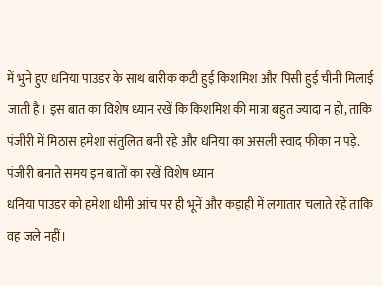में भुने हुए धनिया पाउडर के साथ बारीक कटी हुई किशमिश और पिसी हुई चीनी मिलाई जाती है। इस बात का विशेष ध्यान रखें कि किशमिश की मात्रा बहुत ज्यादा न हो, ताकि पंजीरी में मिठास हमेशा संतुलित बनी रहे और धनिया का असली स्वाद फीका न पड़े.
पंजीरी बनाते समय इन बातों का रखें विशेष ध्यान
धनिया पाउडर को हमेशा धीमी आंच पर ही भूनें और कड़ाही में लगातार चलाते रहें ताकि वह जले नहीं।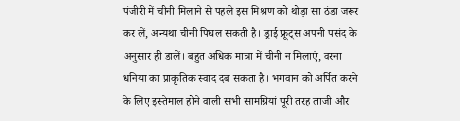पंजीरी में चीनी मिलाने से पहले इस मिश्रण को थोड़ा सा ठंडा जरूर कर लें, अन्यथा चीनी पिघल सकती है। ड्राई फ्रूट्स अपनी पसंद के अनुसार ही डालें। बहुत अधिक मात्रा में चीनी न मिलाएं, वरना धनिया का प्राकृतिक स्वाद दब सकता है। भगवान को अर्पित करने के लिए इस्तेमाल होने वाली सभी सामग्रियां पूरी तरह ताजी और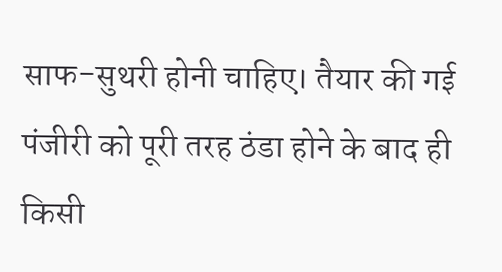साफ-सुथरी होनी चाहिए। तैयार की गई पंजीरी को पूरी तरह ठंडा होने के बाद ही किसी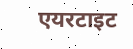एयरटाइट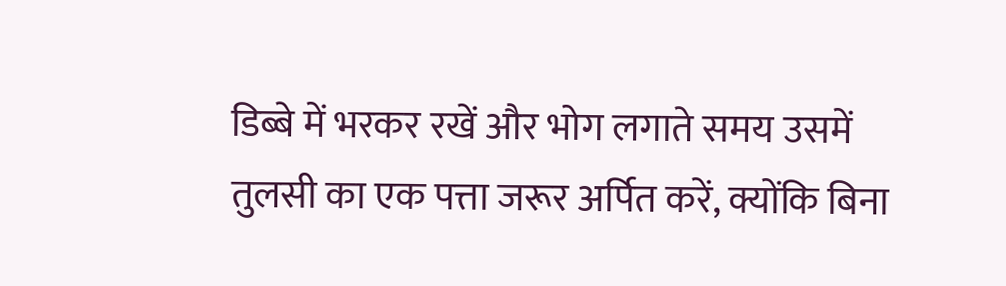डिब्बे में भरकर रखें और भोग लगाते समय उसमें तुलसी का एक पत्ता जरूर अर्पित करें, क्योंकि बिना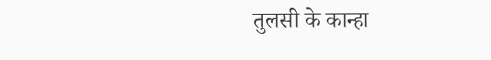तुलसी के कान्हा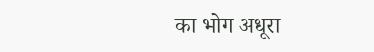का भोग अधूरा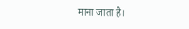माना जाता है।